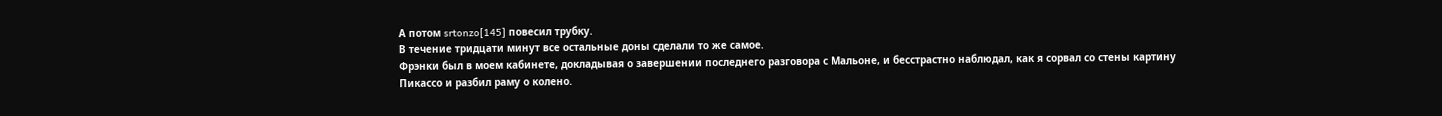А потом srtonzo[145] повесил трубку.
В течение тридцати минут все остальные доны сделали то же самое.
Фрэнки был в моем кабинете, докладывая о завершении последнего разговора с Мальоне, и бесстрастно наблюдал, как я сорвал со стены картину Пикассо и разбил раму о колено.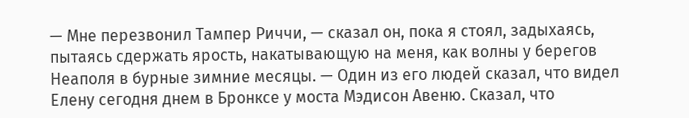— Мне перезвонил Тампер Риччи, — сказал он, пока я стоял, задыхаясь, пытаясь сдержать ярость, накатывающую на меня, как волны у берегов Неаполя в бурные зимние месяцы. — Один из его людей сказал, что видел Елену сегодня днем в Бронксе у моста Мэдисон Авеню. Сказал, что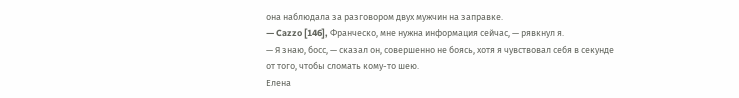она наблюдала за разговором двух мужчин на заправке.
— Cazzo [146], Франческо, мне нужна информация сейчас, — рявкнул я.
— Я знаю, босс, — сказал он, совершенно не боясь, хотя я чувствовал себя в секунде от того, чтобы сломать кому-то шею.
Елена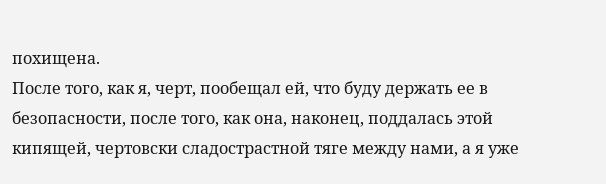похищена.
После того, как я, черт, пообещал ей, что буду держать ее в безопасности, после того, как она, наконец, поддалась этой кипящей, чертовски сладострастной тяге между нами, а я уже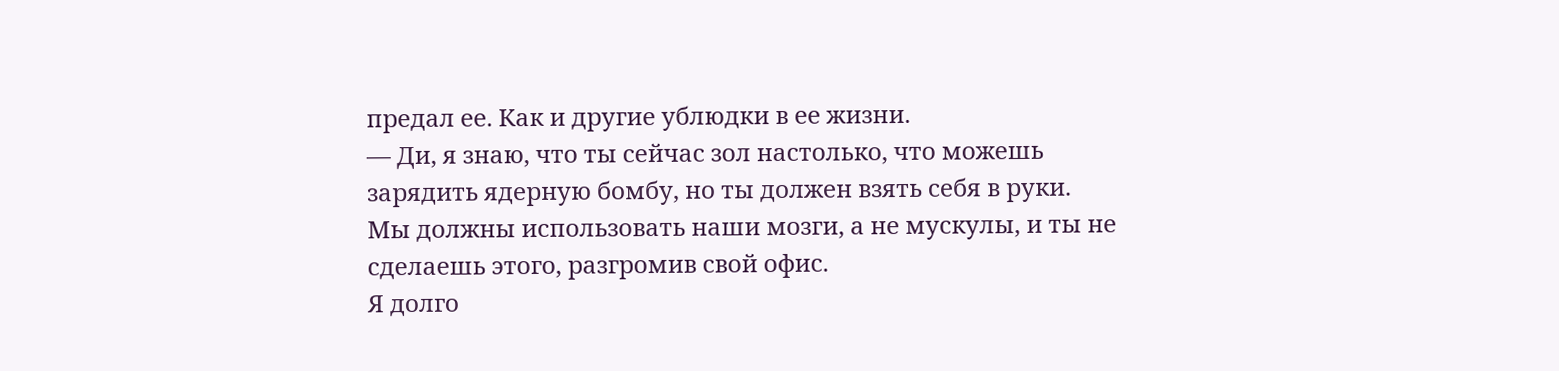предал ее. Как и другие ублюдки в ее жизни.
— Ди, я знаю, что ты сейчас зол настолько, что можешь зарядить ядерную бомбу, но ты должен взять себя в руки. Мы должны использовать наши мозги, а не мускулы, и ты не сделаешь этого, разгромив свой офис.
Я долго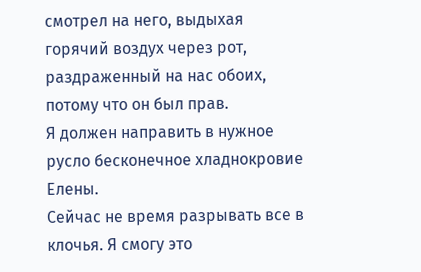смотрел на него, выдыхая горячий воздух через рот, раздраженный на нас обоих, потому что он был прав.
Я должен направить в нужное русло бесконечное хладнокровие Елены.
Сейчас не время разрывать все в клочья. Я смогу это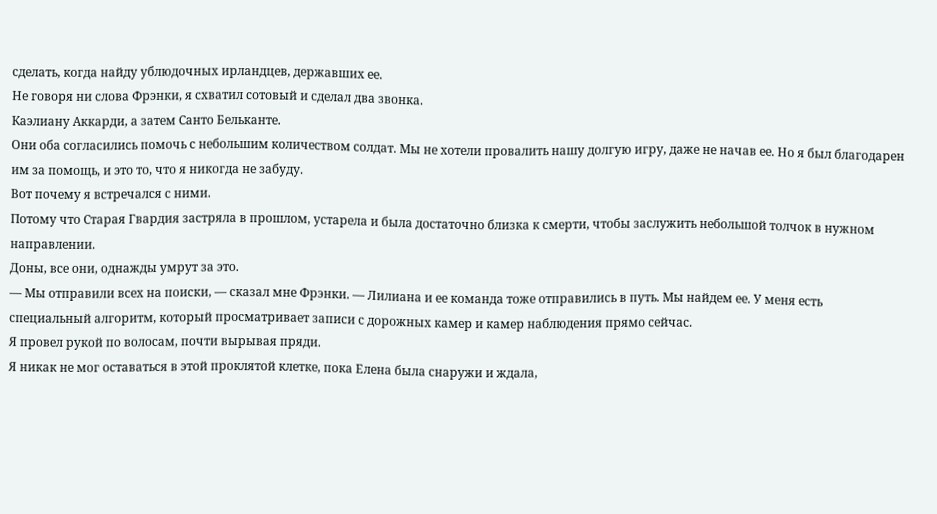сделать, когда найду ублюдочных ирландцев, державших ее.
Не говоря ни слова Фрэнки, я схватил сотовый и сделал два звонка.
Каэлиану Аккарди, а затем Санто Бельканте.
Они оба согласились помочь с небольшим количеством солдат. Мы не хотели провалить нашу долгую игру, даже не начав ее. Но я был благодарен им за помощь, и это то, что я никогда не забуду.
Вот почему я встречался с ними.
Потому что Старая Гвардия застряла в прошлом, устарела и была достаточно близка к смерти, чтобы заслужить небольшой толчок в нужном направлении.
Доны, все они, однажды умрут за это.
— Мы отправили всех на поиски, — сказал мне Фрэнки. — Лилиана и ее команда тоже отправились в путь. Мы найдем ее. У меня есть специальный алгоритм, который просматривает записи с дорожных камер и камер наблюдения прямо сейчас.
Я провел рукой по волосам, почти вырывая пряди.
Я никак не мог оставаться в этой проклятой клетке, пока Елена была снаружи и ждала,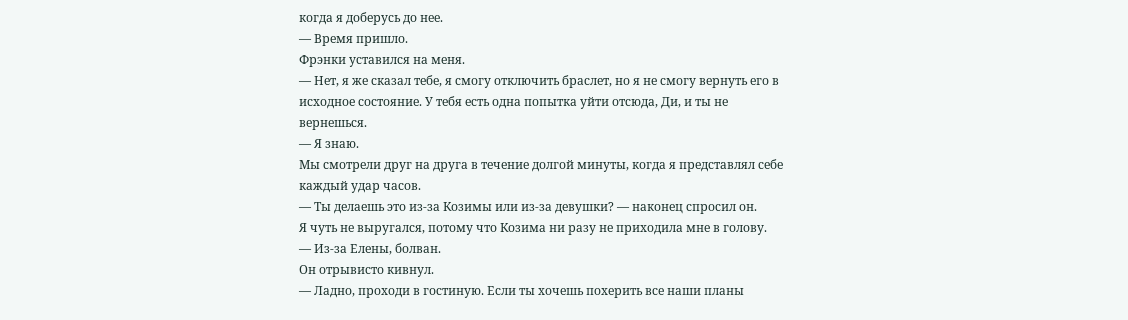когда я доберусь до нее.
— Время пришло.
Фрэнки уставился на меня.
— Нет, я же сказал тебе, я смогу отключить браслет, но я не смогу вернуть его в исходное состояние. У тебя есть одна попытка уйти отсюда, Ди, и ты не вернешься.
— Я знаю.
Мы смотрели друг на друга в течение долгой минуты, когда я представлял себе каждый удар часов.
— Ты делаешь это из-за Козимы или из-за девушки? — наконец спросил он.
Я чуть не выругался, потому что Козима ни разу не приходила мне в голову.
— Из-за Елены, болван.
Он отрывисто кивнул.
— Ладно, проходи в гостиную. Если ты хочешь похерить все наши планы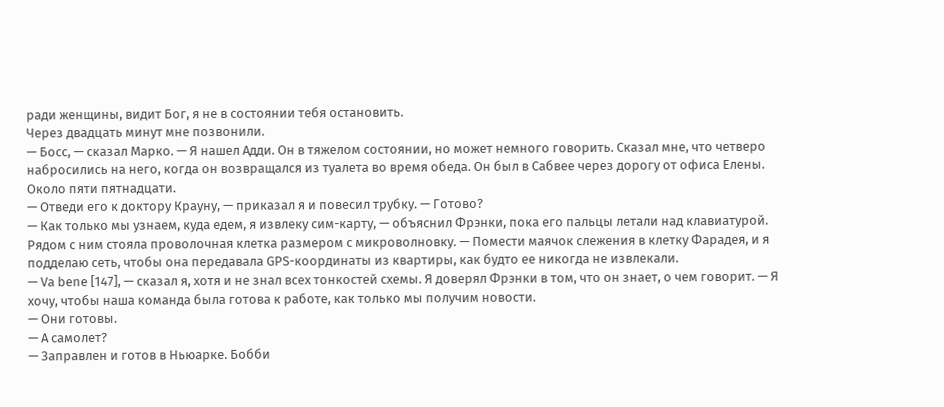ради женщины, видит Бог, я не в состоянии тебя остановить.
Через двадцать минут мне позвонили.
— Босс, — сказал Марко. — Я нашел Адди. Он в тяжелом состоянии, но может немного говорить. Сказал мне, что четверо набросились на него, когда он возвращался из туалета во время обеда. Он был в Сабвее через дорогу от офиса Елены. Около пяти пятнадцати.
— Отведи его к доктору Крауну, — приказал я и повесил трубку. — Готово?
— Как только мы узнаем, куда едем, я извлеку сим-карту, — объяснил Фрэнки, пока его пальцы летали над клавиатурой. Рядом с ним стояла проволочная клетка размером с микроволновку. — Помести маячок слежения в клетку Фарадея, и я подделаю сеть, чтобы она передавала GPS-координаты из квартиры, как будто ее никогда не извлекали.
— Va bene [147], — сказал я, хотя и не знал всех тонкостей схемы. Я доверял Фрэнки в том, что он знает, о чем говорит. — Я хочу, чтобы наша команда была готова к работе, как только мы получим новости.
— Они готовы.
— А самолет?
— Заправлен и готов в Ньюарке. Бобби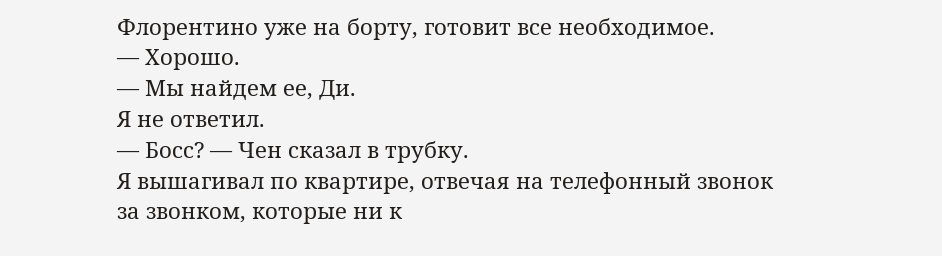Флорентино уже на борту, готовит все необходимое.
— Хорошо.
— Мы найдем ее, Ди.
Я не ответил.
— Босс? — Чен сказал в трубку.
Я вышагивал по квартире, отвечая на телефонный звонок за звонком, которые ни к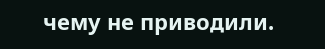чему не приводили.